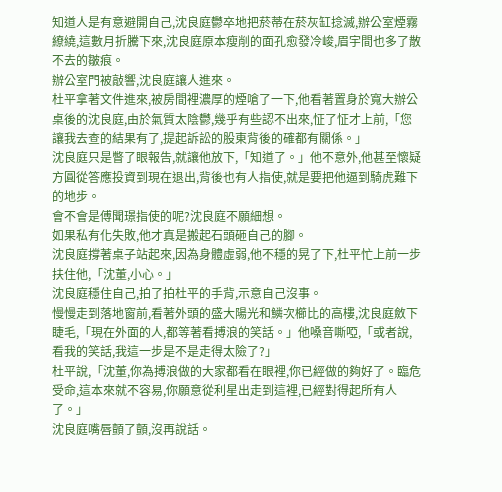知道人是有意避開自己,沈良庭鬱卒地把菸蒂在菸灰缸捻滅,辦公室煙霧繚繞,這數月折騰下來,沈良庭原本瘦削的面孔愈發冷峻,眉宇間也多了散不去的皺痕。
辦公室門被敲響,沈良庭讓人進來。
杜平拿著文件進來,被房間裡濃厚的煙嗆了一下,他看著置身於寬大辦公桌後的沈良庭,由於氣質太陰鬱,幾乎有些認不出來,怔了怔才上前,「您讓我去查的結果有了,提起訴訟的股東背後的確都有關係。」
沈良庭只是瞥了眼報告,就讓他放下,「知道了。」他不意外,他甚至懷疑方圓從答應投資到現在退出,背後也有人指使,就是要把他逼到騎虎難下的地步。
會不會是傅聞璟指使的呢?沈良庭不願細想。
如果私有化失敗,他才真是搬起石頭砸自己的腳。
沈良庭撐著桌子站起來,因為身體虛弱,他不穩的晃了下,杜平忙上前一步扶住他,「沈董,小心。」
沈良庭穩住自己,拍了拍杜平的手背,示意自己沒事。
慢慢走到落地窗前,看著外頭的盛大陽光和鱗次櫛比的高樓,沈良庭斂下睫毛,「現在外面的人,都等著看搏浪的笑話。」他嗓音嘶啞,「或者說,看我的笑話,我這一步是不是走得太險了?」
杜平說,「沈董,你為搏浪做的大家都看在眼裡,你已經做的夠好了。臨危受命,這本來就不容易,你願意從利星出走到這裡,已經對得起所有人了。」
沈良庭嘴唇顫了顫,沒再說話。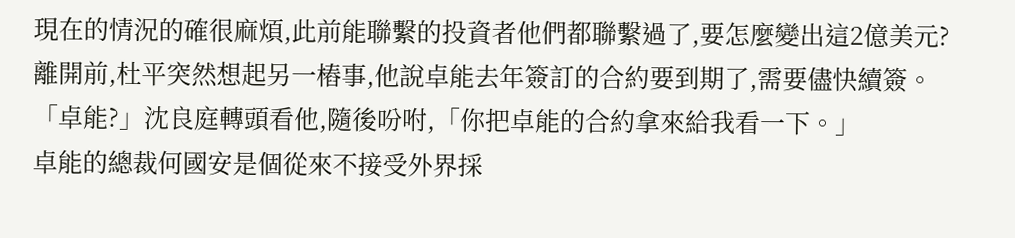現在的情況的確很麻煩,此前能聯繫的投資者他們都聯繫過了,要怎麼變出這2億美元?
離開前,杜平突然想起另一樁事,他說卓能去年簽訂的合約要到期了,需要儘快續簽。
「卓能?」沈良庭轉頭看他,隨後吩咐,「你把卓能的合約拿來給我看一下。」
卓能的總裁何國安是個從來不接受外界採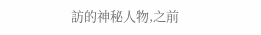訪的神秘人物,之前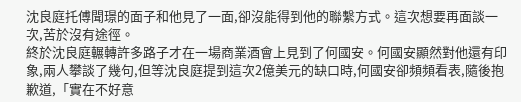沈良庭托傅聞璟的面子和他見了一面,卻沒能得到他的聯繫方式。這次想要再面談一次,苦於沒有途徑。
終於沈良庭輾轉許多路子才在一場商業酒會上見到了何國安。何國安顯然對他還有印象,兩人攀談了幾句,但等沈良庭提到這次2億美元的缺口時,何國安卻頻頻看表,隨後抱歉道,「實在不好意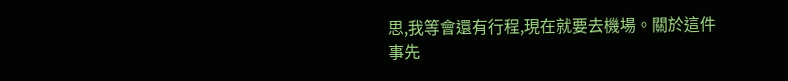思,我等會還有行程,現在就要去機場。關於這件事先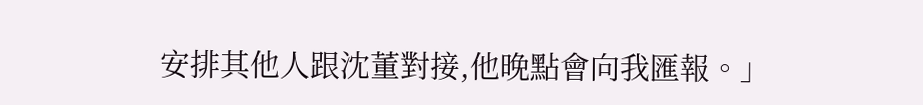安排其他人跟沈董對接,他晚點會向我匯報。」